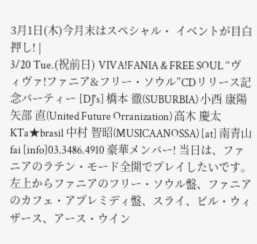3月1日(木)今月末はスペシャル・ イベントが目白押し! |
3/20 Tue.(祝前日) VIVA!FANIA & FREE SOUL “ヴィヴァ!ファニア&フリー・ソウル”CDリリース記念パーティー [DJ's] 橋本 徹(SUBURBIA) 小西 康陽 矢部 直(United Future Orranization) 高木 慶太 KTa★brasil 中村 智昭(MUSICAANOSSA) [at] 南青山 fai [info]03.3486.4910 豪華メンバー! 当日は、ファニアのラテン・モード全開でプレイしたいです。 左上からファニアのフリー・ソウル盤、ファニアのカフェ・アプレミディ盤、スライ、ビル・ウィザース、アース・ウイン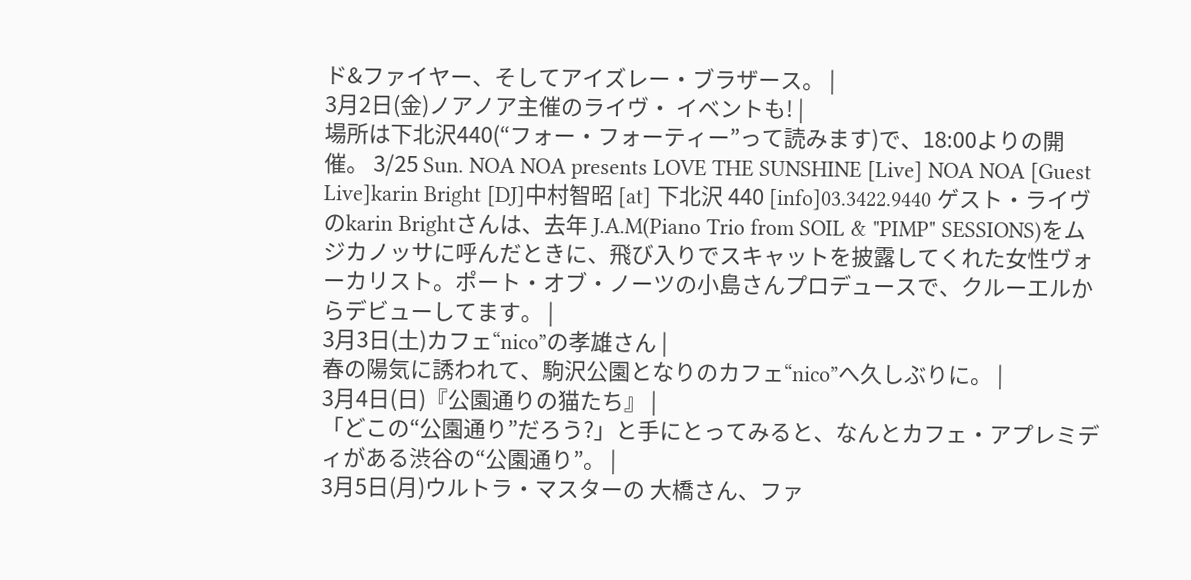ド&ファイヤー、そしてアイズレー・ブラザース。 |
3月2日(金)ノアノア主催のライヴ・ イベントも! |
場所は下北沢440(“フォー・フォーティー”って読みます)で、18:00よりの開催。 3/25 Sun. NOA NOA presents LOVE THE SUNSHINE [Live] NOA NOA [Guest Live]karin Bright [DJ]中村智昭 [at] 下北沢 440 [info]03.3422.9440 ゲスト・ライヴのkarin Brightさんは、去年 J.A.M(Piano Trio from SOIL & "PIMP" SESSIONS)をムジカノッサに呼んだときに、飛び入りでスキャットを披露してくれた女性ヴォーカリスト。ポート・オブ・ノーツの小島さんプロデュースで、クルーエルからデビューしてます。 |
3月3日(土)カフェ“nico”の孝雄さん |
春の陽気に誘われて、駒沢公園となりのカフェ“nico”へ久しぶりに。 |
3月4日(日)『公園通りの猫たち』 |
「どこの“公園通り”だろう?」と手にとってみると、なんとカフェ・アプレミディがある渋谷の“公園通り”。 |
3月5日(月)ウルトラ・マスターの 大橋さん、ファ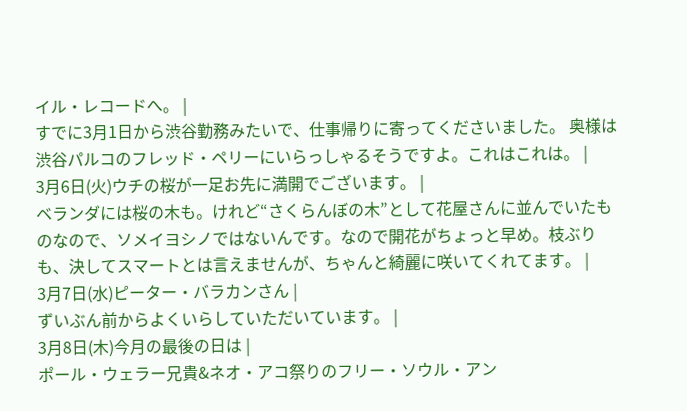イル・レコードへ。 |
すでに3月1日から渋谷勤務みたいで、仕事帰りに寄ってくださいました。 奥様は渋谷パルコのフレッド・ペリーにいらっしゃるそうですよ。これはこれは。 |
3月6日(火)ウチの桜が一足お先に満開でございます。 |
ベランダには桜の木も。けれど“さくらんぼの木”として花屋さんに並んでいたものなので、ソメイヨシノではないんです。なので開花がちょっと早め。枝ぶりも、決してスマートとは言えませんが、ちゃんと綺麗に咲いてくれてます。 |
3月7日(水)ピーター・バラカンさん |
ずいぶん前からよくいらしていただいています。 |
3月8日(木)今月の最後の日は |
ポール・ウェラー兄貴&ネオ・アコ祭りのフリー・ソウル・アン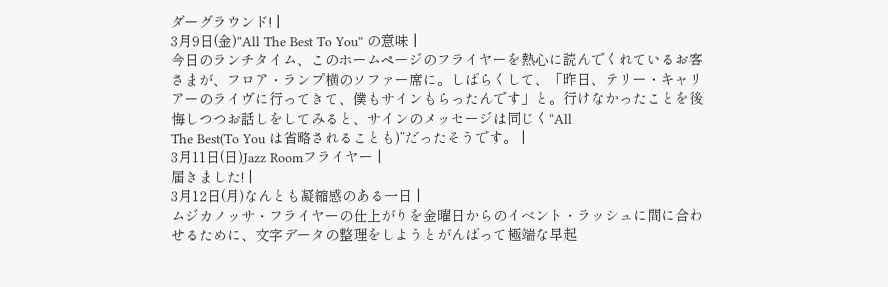ダーグラウンド! |
3月9日(金)“All The Best To You” の意味 |
今日のランチタイム、このホームページのフライヤーを熱心に読んでくれているお客さまが、フロア・ランプ横のソファー席に。しばらくして、「昨日、テリー・キャリアーのライヴに行ってきて、僕もサインもらったんです」と。行けなかったことを後悔しつつお話しをしてみると、サインのメッセージは同じく“All
The Best(To You は省略されることも)”だったそうです。 |
3月11日(日)Jazz Roomフライヤー |
届きました! |
3月12日(月)なんとも凝縮感のある一日 |
ムジカノッサ・フライヤーの仕上がりを金曜日からのイベント・ラッシュに間に合わせるために、文字データの整理をしようとがんばって極端な早起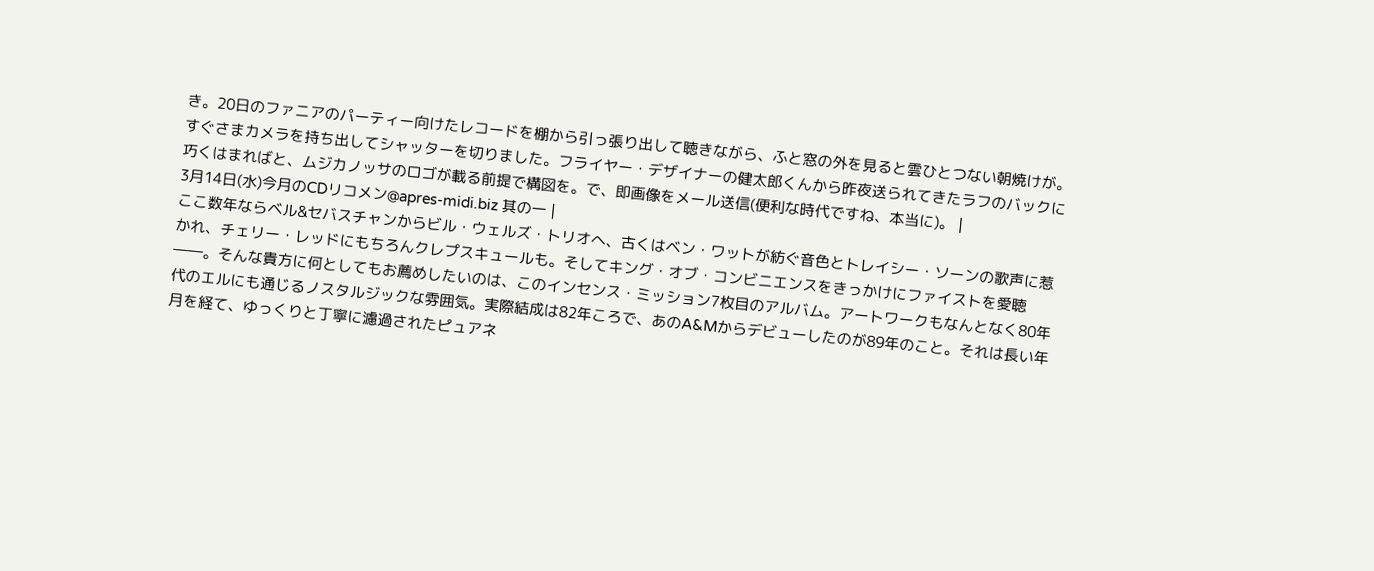き。20日のファニアのパーティー向けたレコードを棚から引っ張り出して聴きながら、ふと窓の外を見ると雲ひとつない朝焼けが。すぐさまカメラを持ち出してシャッターを切りました。フライヤー・デザイナーの健太郎くんから昨夜送られてきたラフのバックに巧くはまればと、ムジカノッサのロゴが載る前提で構図を。で、即画像をメール送信(便利な時代ですね、本当に)。 |
3月14日(水)今月のCDリコメン@apres-midi.biz 其の一 |
ここ数年ならベル&セバスチャンからビル・ウェルズ・トリオへ、古くはベン・ワットが紡ぐ音色とトレイシー・ソーンの歌声に惹かれ、チェリー・レッドにもちろんクレプスキュールも。そしてキング・オブ・コンビニエンスをきっかけにファイストを愛聴――。そんな貴方に何としてもお薦めしたいのは、このインセンス・ミッション7枚目のアルバム。アートワークもなんとなく80年代のエルにも通じるノスタルジックな雰囲気。実際結成は82年ころで、あのA&Mからデビューしたのが89年のこと。それは長い年月を経て、ゆっくりと丁寧に濾過されたピュアネ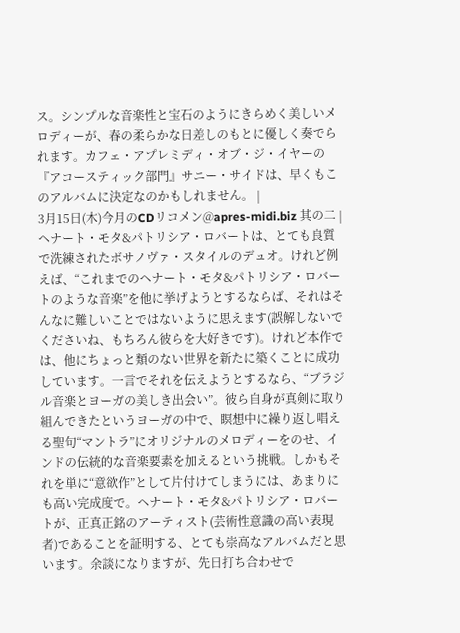ス。シンプルな音楽性と宝石のようにきらめく美しいメロディーが、春の柔らかな日差しのもとに優しく奏でられます。カフェ・アプレミディ・オブ・ジ・イヤーの『アコースティック部門』サニー・サイドは、早くもこのアルバムに決定なのかもしれません。 |
3月15日(木)今月のCDリコメン@apres-midi.biz 其の二 |
ヘナート・モタ&パトリシア・ロバートは、とても良質で洗練されたボサノヴァ・スタイルのデュオ。けれど例えば、“これまでのヘナート・モタ&パトリシア・ロバートのような音楽”を他に挙げようとするならば、それはそんなに難しいことではないように思えます(誤解しないでくださいね、もちろん彼らを大好きです)。けれど本作では、他にちょっと類のない世界を新たに築くことに成功しています。一言でそれを伝えようとするなら、“ブラジル音楽とヨーガの美しき出会い”。彼ら自身が真剣に取り組んできたというヨーガの中で、瞑想中に繰り返し唱える聖句“マントラ”にオリジナルのメロディーをのせ、インドの伝統的な音楽要素を加えるという挑戦。しかもそれを単に“意欲作”として片付けてしまうには、あまりにも高い完成度で。ヘナート・モタ&パトリシア・ロバートが、正真正銘のアーティスト(芸術性意識の高い表現者)であることを証明する、とても崇高なアルバムだと思います。余談になりますが、先日打ち合わせで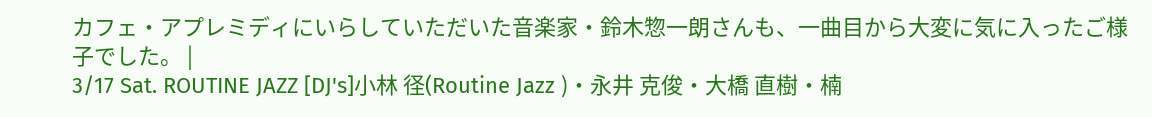カフェ・アプレミディにいらしていただいた音楽家・鈴木惣一朗さんも、一曲目から大変に気に入ったご様子でした。 |
3/17 Sat. ROUTINE JAZZ [DJ's]小林 径(Routine Jazz )・永井 克俊・大橋 直樹・楠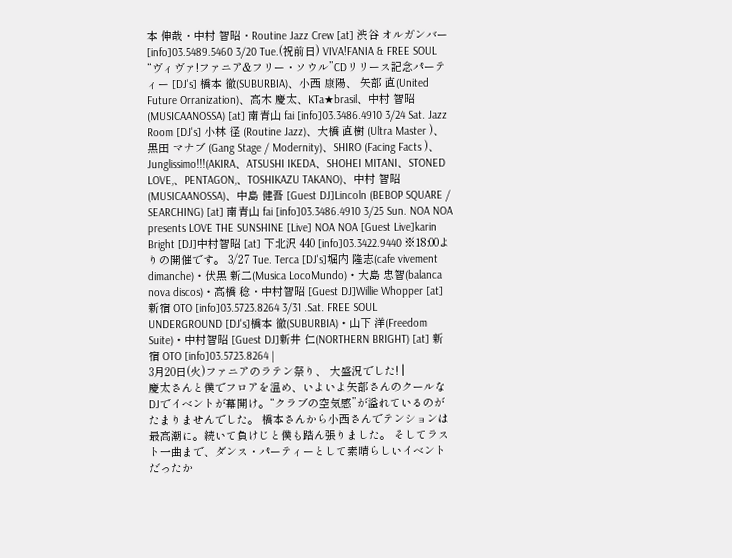本 伸哉・中村 智昭・Routine Jazz Crew [at] 渋谷 オルガンバー [info]03.5489.5460 3/20 Tue.(祝前日) VIVA!FANIA & FREE SOUL “ヴィヴァ!ファニア&フリー・ソウル”CDリリース記念パーティー [DJ's] 橋本 徹(SUBURBIA)、小西 康陽、 矢部 直(United Future Orranization)、高木 慶太、KTa★brasil、中村 智昭(MUSICAANOSSA) [at] 南青山 fai [info]03.3486.4910 3/24 Sat. Jazz Room [DJ's] 小林 径 (Routine Jazz)、大橋 直樹 (Ultra Master )、黒田 マナブ (Gang Stage / Modernity)、SHIRO (Facing Facts )、Junglissimo!!!(AKIRA、ATSUSHI IKEDA、SHOHEI MITANI、STONED LOVE,、PENTAGON,、TOSHIKAZU TAKANO)、中村 智昭 (MUSICAANOSSA)、中島 健吾 [Guest DJ]Lincoln (BEBOP SQUARE / SEARCHING) [at] 南青山 fai [info]03.3486.4910 3/25 Sun. NOA NOA presents LOVE THE SUNSHINE [Live] NOA NOA [Guest Live]karin Bright [DJ]中村智昭 [at] 下北沢 440 [info]03.3422.9440 ※18:00よりの開催です。 3/27 Tue. Terca [DJ's]堀内 隆志(cafe vivement dimanche)・伏黒 新二(Musica LocoMundo)・大島 忠智(balanca nova discos)・高橋 稔・中村智昭 [Guest DJ]Willie Whopper [at] 新宿 OTO [info]03.5723.8264 3/31 .Sat. FREE SOUL UNDERGROUND [DJ's]橋本 徹(SUBURBIA)・山下 洋(Freedom Suite)・中村智昭 [Guest DJ]新井 仁(NORTHERN BRIGHT) [at] 新宿 OTO [info]03.5723.8264 |
3月20日(火)ファニアのラテン祭り、 大盛況でした! |
慶太さんと僕でフロアを温め、いよいよ矢部さんのクールなDJでイベントが幕開け。“クラブの空気感”が溢れているのがたまりませんでした。 橋本さんから小西さんでテンションは最高潮に。続いて負けじと僕も踏ん張りました。 そしてラスト一曲まで、ダンス・パーティーとして素晴らしいイベントだったか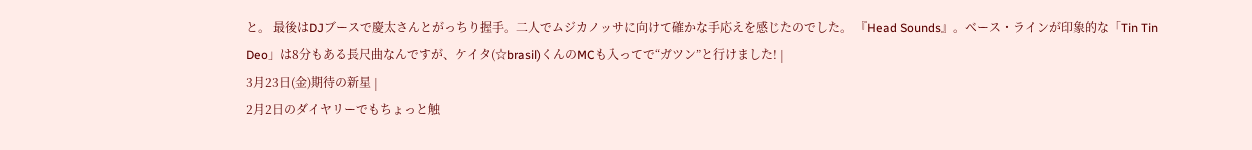と。 最後はDJブースで慶太さんとがっちり握手。二人でムジカノッサに向けて確かな手応えを感じたのでした。 『Head Sounds』。ベース・ラインが印象的な「Tin Tin Deo」は8分もある長尺曲なんですが、ケイタ(☆brasil)くんのMCも入ってで“ガツン”と行けました! |
3月23日(金)期待の新星 |
2月2日のダイヤリーでもちょっと触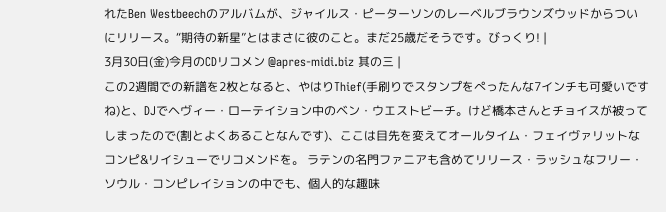れたBen Westbeechのアルバムが、ジャイルス・ピーターソンのレーベルブラウンズウッドからついにリリース。“期待の新星”とはまさに彼のこと。まだ25歳だそうです。びっくり! |
3月30日(金)今月のCDリコメン @apres-midi.biz 其の三 |
この2週間での新譜を2枚となると、やはりThief(手刷りでスタンプをぺったんな7インチも可愛いですね)と、DJでヘヴィー・ローテイション中のベン・ウエストビーチ。けど橋本さんとチョイスが被ってしまったので(割とよくあることなんです)、ここは目先を変えてオールタイム・フェイヴァリットなコンピ&リイシューでリコメンドを。 ラテンの名門ファニアも含めてリリース・ラッシュなフリー・ソウル・コンピレイションの中でも、個人的な趣味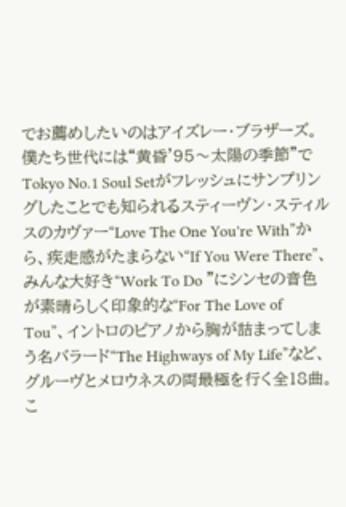でお薦めしたいのはアイズレー・ブラザーズ。僕たち世代には“黄昏'95〜太陽の季節”でTokyo No.1 Soul Setがフレッシュにサンプリングしたことでも知られるスティーヴン・スティルスのカヴァー“Love The One You're With”から、疾走感がたまらない“If You Were There”、みんな大好き“Work To Do ”にシンセの音色が素晴らしく印象的な“For The Love of Tou”、イントロのピアノから胸が詰まってしまう名バラード“The Highways of My Life”など、グルーヴとメロウネスの両最極を行く全18曲。 こ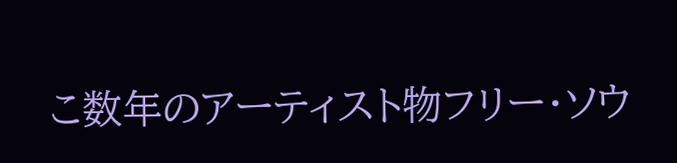こ数年のアーティスト物フリー・ソウ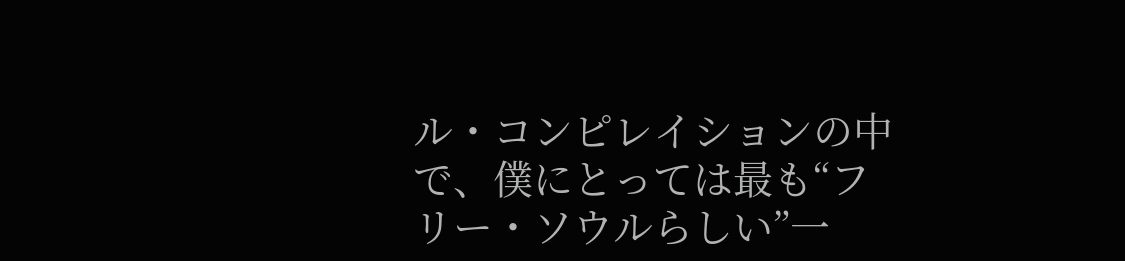ル・コンピレイションの中で、僕にとっては最も“フリー・ソウルらしい”一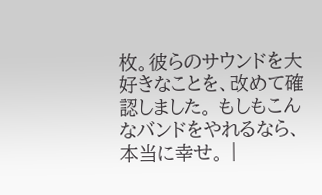枚。彼らのサウンドを大好きなことを、改めて確認しました。 もしもこんなバンドをやれるなら、本当に幸せ。 |